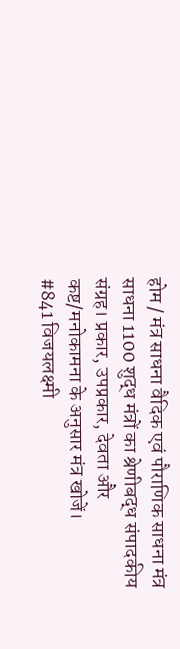होम / मंत्र साधना वैदिक एवं पौराणिक साधना मंत्र साधना 1100 शुद्ध मंत्रों का श्रेणीबद्ध संपादकीय संग्रह। प्रकार, उपप्रकार, देवता और कष्ट/मनोकामना के अनुसार मंत्र खोजें।
#841 विजयलक्ष्मी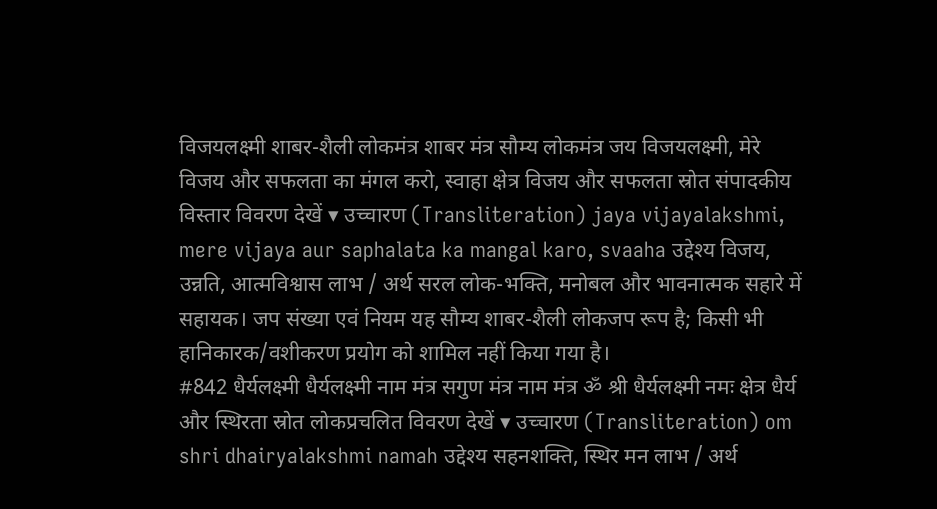विजयलक्ष्मी शाबर-शैली लोकमंत्र शाबर मंत्र सौम्य लोकमंत्र जय विजयलक्ष्मी, मेरे विजय और सफलता का मंगल करो, स्वाहा क्षेत्र विजय और सफलता स्रोत संपादकीय विस्तार विवरण देखें ▾ उच्चारण (Transliteration) jaya vijayalakshmi, mere vijaya aur saphalata ka mangal karo, svaaha उद्देश्य विजय, उन्नति, आत्मविश्वास लाभ / अर्थ सरल लोक-भक्ति, मनोबल और भावनात्मक सहारे में सहायक। जप संख्या एवं नियम यह सौम्य शाबर-शैली लोकजप रूप है; किसी भी हानिकारक/वशीकरण प्रयोग को शामिल नहीं किया गया है।
#842 धैर्यलक्ष्मी धैर्यलक्ष्मी नाम मंत्र सगुण मंत्र नाम मंत्र ॐ श्री धैर्यलक्ष्मी नमः क्षेत्र धैर्य और स्थिरता स्रोत लोकप्रचलित विवरण देखें ▾ उच्चारण (Transliteration) om shri dhairyalakshmi namah उद्देश्य सहनशक्ति, स्थिर मन लाभ / अर्थ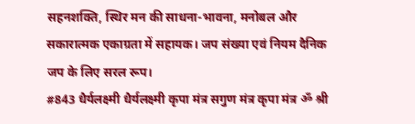सहनशक्ति, स्थिर मन की साधना-भावना, मनोबल और सकारात्मक एकाग्रता में सहायक। जप संख्या एवं नियम दैनिक जप के लिए सरल रूप।
#843 धैर्यलक्ष्मी धैर्यलक्ष्मी कृपा मंत्र सगुण मंत्र कृपा मंत्र ॐ श्री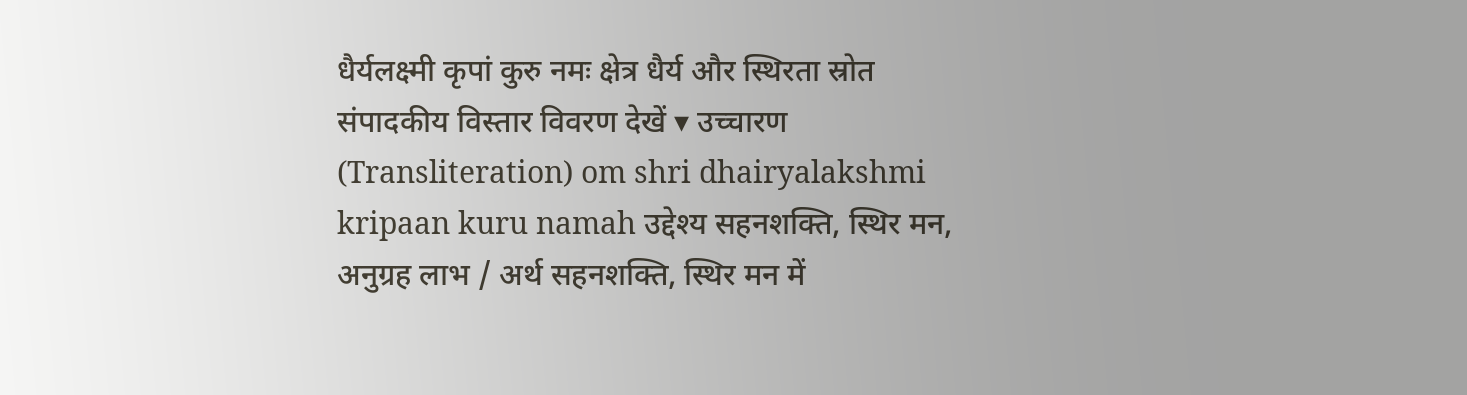धैर्यलक्ष्मी कृपां कुरु नमः क्षेत्र धैर्य और स्थिरता स्रोत संपादकीय विस्तार विवरण देखें ▾ उच्चारण (Transliteration) om shri dhairyalakshmi kripaan kuru namah उद्देश्य सहनशक्ति, स्थिर मन, अनुग्रह लाभ / अर्थ सहनशक्ति, स्थिर मन में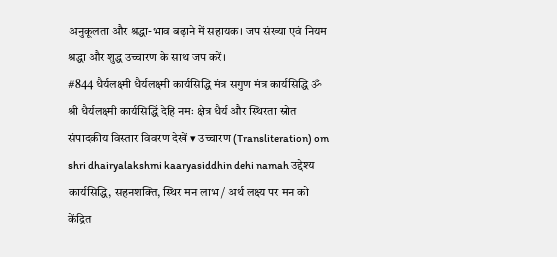अनुकूलता और श्रद्धा-भाव बढ़ाने में सहायक। जप संख्या एवं नियम श्रद्धा और शुद्ध उच्चारण के साथ जप करें।
#844 धैर्यलक्ष्मी धैर्यलक्ष्मी कार्यसिद्धि मंत्र सगुण मंत्र कार्यसिद्धि ॐ श्री धैर्यलक्ष्मी कार्यसिद्धिं देहि नमः क्षेत्र धैर्य और स्थिरता स्रोत संपादकीय विस्तार विवरण देखें ▾ उच्चारण (Transliteration) om shri dhairyalakshmi kaaryasiddhin dehi namah उद्देश्य कार्यसिद्धि, सहनशक्ति, स्थिर मन लाभ / अर्थ लक्ष्य पर मन को केंद्रित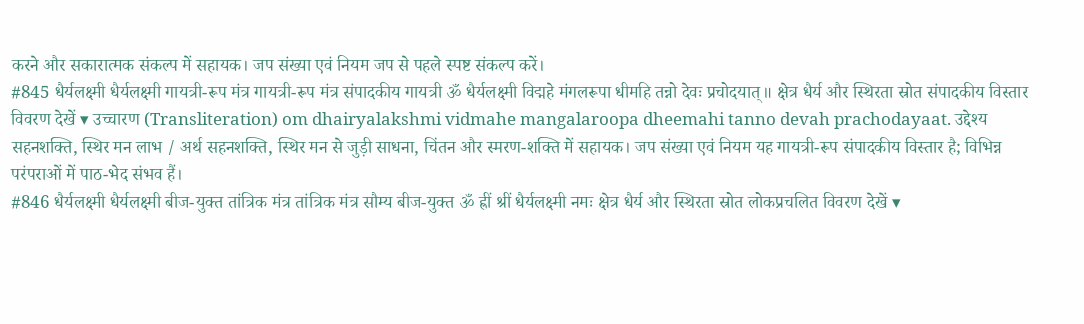करने और सकारात्मक संकल्प में सहायक। जप संख्या एवं नियम जप से पहले स्पष्ट संकल्प करें।
#845 धैर्यलक्ष्मी धैर्यलक्ष्मी गायत्री-रूप मंत्र गायत्री-रूप मंत्र संपादकीय गायत्री ॐ धैर्यलक्ष्मी विद्महे मंगलरूपा धीमहि तन्नो देवः प्रचोदयात्॥ क्षेत्र धैर्य और स्थिरता स्रोत संपादकीय विस्तार विवरण देखें ▾ उच्चारण (Transliteration) om dhairyalakshmi vidmahe mangalaroopa dheemahi tanno devah prachodayaat. उद्देश्य सहनशक्ति, स्थिर मन लाभ / अर्थ सहनशक्ति, स्थिर मन से जुड़ी साधना, चिंतन और स्मरण-शक्ति में सहायक। जप संख्या एवं नियम यह गायत्री-रूप संपादकीय विस्तार है; विभिन्न परंपराओं में पाठ-भेद संभव हैं।
#846 धैर्यलक्ष्मी धैर्यलक्ष्मी बीज-युक्त तांत्रिक मंत्र तांत्रिक मंत्र सौम्य बीज-युक्त ॐ ह्रीं श्रीं धैर्यलक्ष्मी नमः क्षेत्र धैर्य और स्थिरता स्रोत लोकप्रचलित विवरण देखें ▾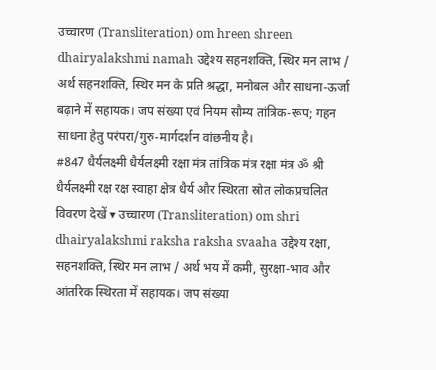उच्चारण (Transliteration) om hreen shreen dhairyalakshmi namah उद्देश्य सहनशक्ति, स्थिर मन लाभ / अर्थ सहनशक्ति, स्थिर मन के प्रति श्रद्धा, मनोबल और साधना-ऊर्जा बढ़ाने में सहायक। जप संख्या एवं नियम सौम्य तांत्रिक-रूप; गहन साधना हेतु परंपरा/गुरु-मार्गदर्शन वांछनीय है।
#847 धैर्यलक्ष्मी धैर्यलक्ष्मी रक्षा मंत्र तांत्रिक मंत्र रक्षा मंत्र ॐ श्री धैर्यलक्ष्मी रक्ष रक्ष स्वाहा क्षेत्र धैर्य और स्थिरता स्रोत लोकप्रचलित विवरण देखें ▾ उच्चारण (Transliteration) om shri dhairyalakshmi raksha raksha svaaha उद्देश्य रक्षा, सहनशक्ति, स्थिर मन लाभ / अर्थ भय में कमी, सुरक्षा-भाव और आंतरिक स्थिरता में सहायक। जप संख्या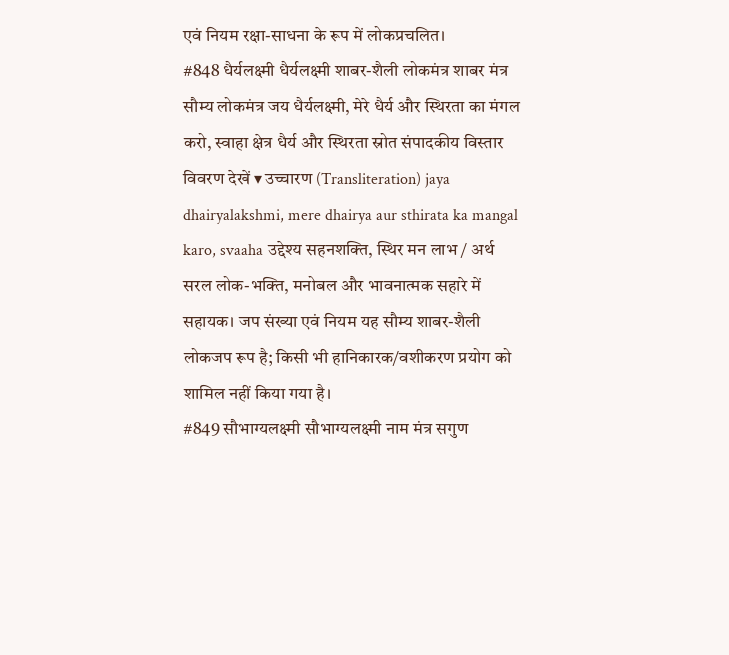एवं नियम रक्षा-साधना के रूप में लोकप्रचलित।
#848 धैर्यलक्ष्मी धैर्यलक्ष्मी शाबर-शैली लोकमंत्र शाबर मंत्र सौम्य लोकमंत्र जय धैर्यलक्ष्मी, मेरे धैर्य और स्थिरता का मंगल करो, स्वाहा क्षेत्र धैर्य और स्थिरता स्रोत संपादकीय विस्तार विवरण देखें ▾ उच्चारण (Transliteration) jaya dhairyalakshmi, mere dhairya aur sthirata ka mangal karo, svaaha उद्देश्य सहनशक्ति, स्थिर मन लाभ / अर्थ सरल लोक-भक्ति, मनोबल और भावनात्मक सहारे में सहायक। जप संख्या एवं नियम यह सौम्य शाबर-शैली लोकजप रूप है; किसी भी हानिकारक/वशीकरण प्रयोग को शामिल नहीं किया गया है।
#849 सौभाग्यलक्ष्मी सौभाग्यलक्ष्मी नाम मंत्र सगुण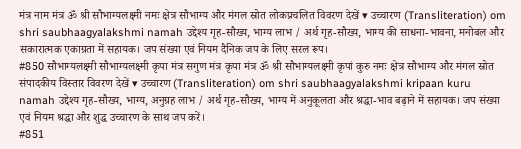मंत्र नाम मंत्र ॐ श्री सौभाग्यलक्ष्मी नमः क्षेत्र सौभाग्य और मंगल स्रोत लोकप्रचलित विवरण देखें ▾ उच्चारण (Transliteration) om shri saubhaagyalakshmi namah उद्देश्य गृह-सौख्य, भाग्य लाभ / अर्थ गृह-सौख्य, भाग्य की साधना-भावना, मनोबल और सकारात्मक एकाग्रता में सहायक। जप संख्या एवं नियम दैनिक जप के लिए सरल रूप।
#850 सौभाग्यलक्ष्मी सौभाग्यलक्ष्मी कृपा मंत्र सगुण मंत्र कृपा मंत्र ॐ श्री सौभाग्यलक्ष्मी कृपां कुरु नमः क्षेत्र सौभाग्य और मंगल स्रोत संपादकीय विस्तार विवरण देखें ▾ उच्चारण (Transliteration) om shri saubhaagyalakshmi kripaan kuru namah उद्देश्य गृह-सौख्य, भाग्य, अनुग्रह लाभ / अर्थ गृह-सौख्य, भाग्य में अनुकूलता और श्रद्धा-भाव बढ़ाने में सहायक। जप संख्या एवं नियम श्रद्धा और शुद्ध उच्चारण के साथ जप करें।
#851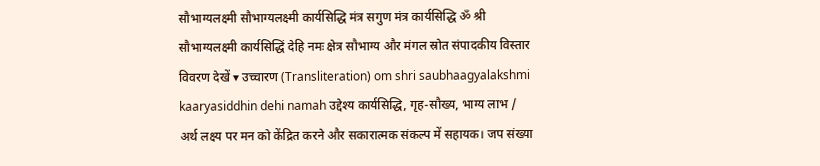सौभाग्यलक्ष्मी सौभाग्यलक्ष्मी कार्यसिद्धि मंत्र सगुण मंत्र कार्यसिद्धि ॐ श्री सौभाग्यलक्ष्मी कार्यसिद्धिं देहि नमः क्षेत्र सौभाग्य और मंगल स्रोत संपादकीय विस्तार विवरण देखें ▾ उच्चारण (Transliteration) om shri saubhaagyalakshmi kaaryasiddhin dehi namah उद्देश्य कार्यसिद्धि, गृह-सौख्य, भाग्य लाभ / अर्थ लक्ष्य पर मन को केंद्रित करने और सकारात्मक संकल्प में सहायक। जप संख्या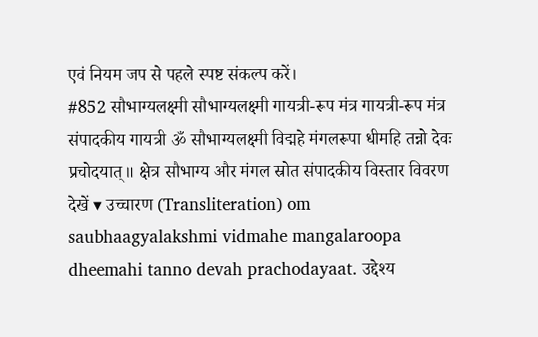एवं नियम जप से पहले स्पष्ट संकल्प करें।
#852 सौभाग्यलक्ष्मी सौभाग्यलक्ष्मी गायत्री-रूप मंत्र गायत्री-रूप मंत्र संपादकीय गायत्री ॐ सौभाग्यलक्ष्मी विद्महे मंगलरूपा धीमहि तन्नो देवः प्रचोदयात्॥ क्षेत्र सौभाग्य और मंगल स्रोत संपादकीय विस्तार विवरण देखें ▾ उच्चारण (Transliteration) om saubhaagyalakshmi vidmahe mangalaroopa dheemahi tanno devah prachodayaat. उद्देश्य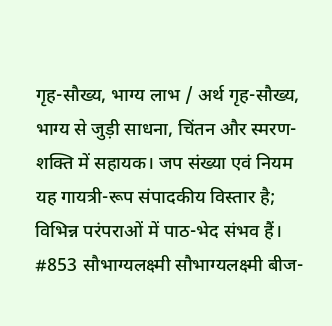गृह-सौख्य, भाग्य लाभ / अर्थ गृह-सौख्य, भाग्य से जुड़ी साधना, चिंतन और स्मरण-शक्ति में सहायक। जप संख्या एवं नियम यह गायत्री-रूप संपादकीय विस्तार है; विभिन्न परंपराओं में पाठ-भेद संभव हैं।
#853 सौभाग्यलक्ष्मी सौभाग्यलक्ष्मी बीज-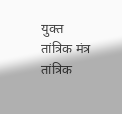युक्त तांत्रिक मंत्र तांत्रिक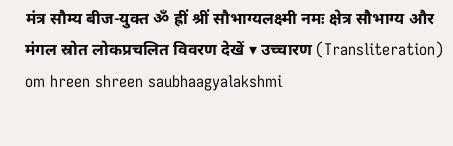मंत्र सौम्य बीज-युक्त ॐ ह्रीं श्रीं सौभाग्यलक्ष्मी नमः क्षेत्र सौभाग्य और मंगल स्रोत लोकप्रचलित विवरण देखें ▾ उच्चारण (Transliteration) om hreen shreen saubhaagyalakshmi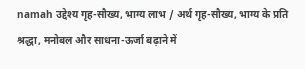namah उद्देश्य गृह-सौख्य, भाग्य लाभ / अर्थ गृह-सौख्य, भाग्य के प्रति श्रद्धा, मनोबल और साधना-ऊर्जा बढ़ाने में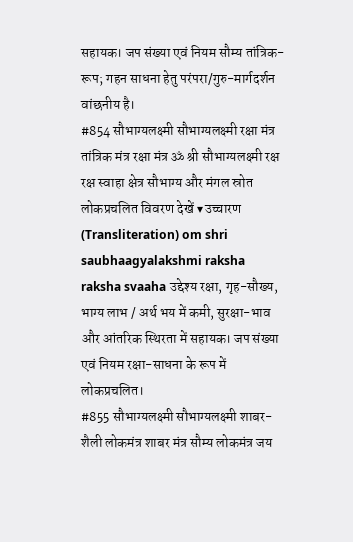सहायक। जप संख्या एवं नियम सौम्य तांत्रिक-रूप; गहन साधना हेतु परंपरा/गुरु-मार्गदर्शन वांछनीय है।
#854 सौभाग्यलक्ष्मी सौभाग्यलक्ष्मी रक्षा मंत्र तांत्रिक मंत्र रक्षा मंत्र ॐ श्री सौभाग्यलक्ष्मी रक्ष रक्ष स्वाहा क्षेत्र सौभाग्य और मंगल स्रोत लोकप्रचलित विवरण देखें ▾ उच्चारण (Transliteration) om shri saubhaagyalakshmi raksha raksha svaaha उद्देश्य रक्षा, गृह-सौख्य, भाग्य लाभ / अर्थ भय में कमी, सुरक्षा-भाव और आंतरिक स्थिरता में सहायक। जप संख्या एवं नियम रक्षा-साधना के रूप में लोकप्रचलित।
#855 सौभाग्यलक्ष्मी सौभाग्यलक्ष्मी शाबर-शैली लोकमंत्र शाबर मंत्र सौम्य लोकमंत्र जय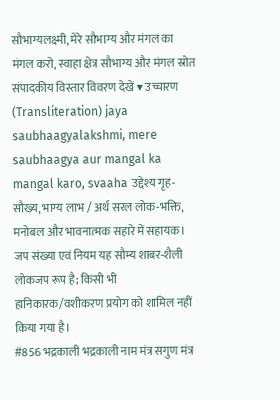सौभाग्यलक्ष्मी, मेरे सौभाग्य और मंगल का मंगल करो, स्वाहा क्षेत्र सौभाग्य और मंगल स्रोत संपादकीय विस्तार विवरण देखें ▾ उच्चारण (Transliteration) jaya saubhaagyalakshmi, mere saubhaagya aur mangal ka mangal karo, svaaha उद्देश्य गृह-सौख्य, भाग्य लाभ / अर्थ सरल लोक-भक्ति, मनोबल और भावनात्मक सहारे में सहायक। जप संख्या एवं नियम यह सौम्य शाबर-शैली लोकजप रूप है; किसी भी हानिकारक/वशीकरण प्रयोग को शामिल नहीं किया गया है।
#856 भद्रकाली भद्रकाली नाम मंत्र सगुण मंत्र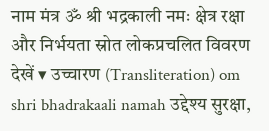नाम मंत्र ॐ श्री भद्रकाली नमः क्षेत्र रक्षा और निर्भयता स्रोत लोकप्रचलित विवरण देखें ▾ उच्चारण (Transliteration) om shri bhadrakaali namah उद्देश्य सुरक्षा,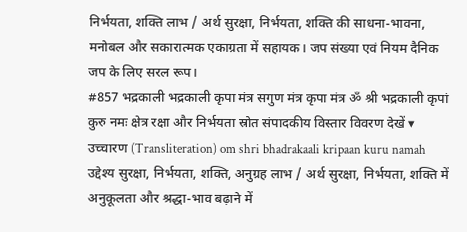निर्भयता, शक्ति लाभ / अर्थ सुरक्षा, निर्भयता, शक्ति की साधना-भावना, मनोबल और सकारात्मक एकाग्रता में सहायक। जप संख्या एवं नियम दैनिक जप के लिए सरल रूप।
#857 भद्रकाली भद्रकाली कृपा मंत्र सगुण मंत्र कृपा मंत्र ॐ श्री भद्रकाली कृपां कुरु नमः क्षेत्र रक्षा और निर्भयता स्रोत संपादकीय विस्तार विवरण देखें ▾ उच्चारण (Transliteration) om shri bhadrakaali kripaan kuru namah उद्देश्य सुरक्षा, निर्भयता, शक्ति, अनुग्रह लाभ / अर्थ सुरक्षा, निर्भयता, शक्ति में अनुकूलता और श्रद्धा-भाव बढ़ाने में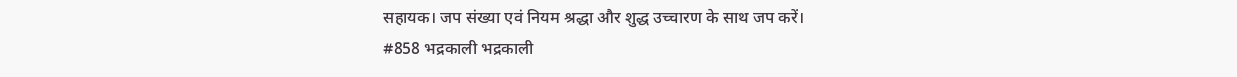सहायक। जप संख्या एवं नियम श्रद्धा और शुद्ध उच्चारण के साथ जप करें।
#858 भद्रकाली भद्रकाली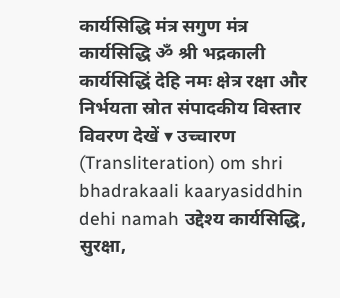कार्यसिद्धि मंत्र सगुण मंत्र कार्यसिद्धि ॐ श्री भद्रकाली कार्यसिद्धिं देहि नमः क्षेत्र रक्षा और निर्भयता स्रोत संपादकीय विस्तार विवरण देखें ▾ उच्चारण (Transliteration) om shri bhadrakaali kaaryasiddhin dehi namah उद्देश्य कार्यसिद्धि, सुरक्षा,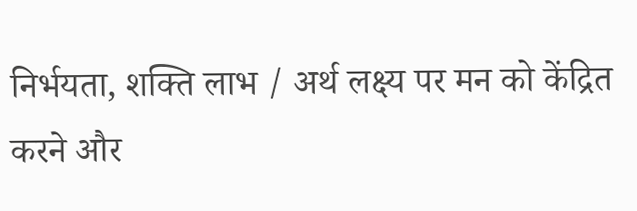निर्भयता, शक्ति लाभ / अर्थ लक्ष्य पर मन को केंद्रित करने और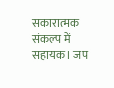सकारात्मक संकल्प में सहायक। जप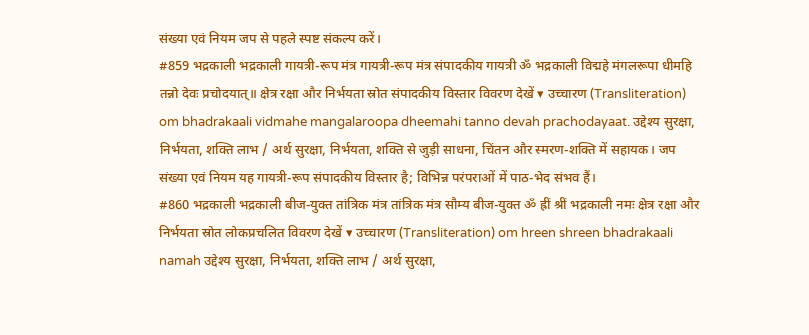संख्या एवं नियम जप से पहले स्पष्ट संकल्प करें।
#859 भद्रकाली भद्रकाली गायत्री-रूप मंत्र गायत्री-रूप मंत्र संपादकीय गायत्री ॐ भद्रकाली विद्महे मंगलरूपा धीमहि तन्नो देवः प्रचोदयात्॥ क्षेत्र रक्षा और निर्भयता स्रोत संपादकीय विस्तार विवरण देखें ▾ उच्चारण (Transliteration) om bhadrakaali vidmahe mangalaroopa dheemahi tanno devah prachodayaat. उद्देश्य सुरक्षा, निर्भयता, शक्ति लाभ / अर्थ सुरक्षा, निर्भयता, शक्ति से जुड़ी साधना, चिंतन और स्मरण-शक्ति में सहायक। जप संख्या एवं नियम यह गायत्री-रूप संपादकीय विस्तार है; विभिन्न परंपराओं में पाठ-भेद संभव हैं।
#860 भद्रकाली भद्रकाली बीज-युक्त तांत्रिक मंत्र तांत्रिक मंत्र सौम्य बीज-युक्त ॐ ह्रीं श्रीं भद्रकाली नमः क्षेत्र रक्षा और निर्भयता स्रोत लोकप्रचलित विवरण देखें ▾ उच्चारण (Transliteration) om hreen shreen bhadrakaali namah उद्देश्य सुरक्षा, निर्भयता, शक्ति लाभ / अर्थ सुरक्षा,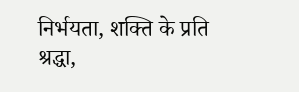निर्भयता, शक्ति के प्रति श्रद्धा,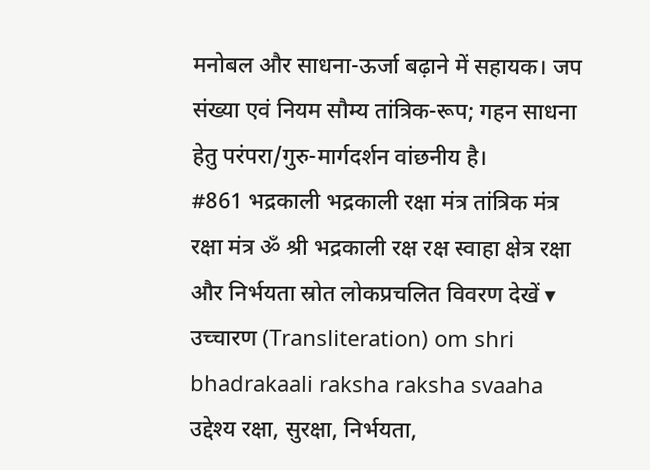मनोबल और साधना-ऊर्जा बढ़ाने में सहायक। जप संख्या एवं नियम सौम्य तांत्रिक-रूप; गहन साधना हेतु परंपरा/गुरु-मार्गदर्शन वांछनीय है।
#861 भद्रकाली भद्रकाली रक्षा मंत्र तांत्रिक मंत्र रक्षा मंत्र ॐ श्री भद्रकाली रक्ष रक्ष स्वाहा क्षेत्र रक्षा और निर्भयता स्रोत लोकप्रचलित विवरण देखें ▾ उच्चारण (Transliteration) om shri bhadrakaali raksha raksha svaaha उद्देश्य रक्षा, सुरक्षा, निर्भयता,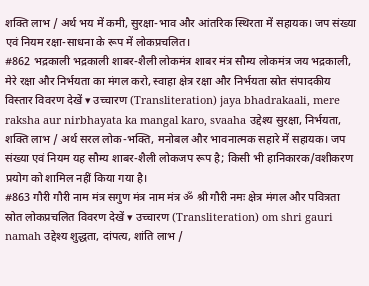शक्ति लाभ / अर्थ भय में कमी, सुरक्षा-भाव और आंतरिक स्थिरता में सहायक। जप संख्या एवं नियम रक्षा-साधना के रूप में लोकप्रचलित।
#862 भद्रकाली भद्रकाली शाबर-शैली लोकमंत्र शाबर मंत्र सौम्य लोकमंत्र जय भद्रकाली, मेरे रक्षा और निर्भयता का मंगल करो, स्वाहा क्षेत्र रक्षा और निर्भयता स्रोत संपादकीय विस्तार विवरण देखें ▾ उच्चारण (Transliteration) jaya bhadrakaali, mere raksha aur nirbhayata ka mangal karo, svaaha उद्देश्य सुरक्षा, निर्भयता, शक्ति लाभ / अर्थ सरल लोक-भक्ति, मनोबल और भावनात्मक सहारे में सहायक। जप संख्या एवं नियम यह सौम्य शाबर-शैली लोकजप रूप है; किसी भी हानिकारक/वशीकरण प्रयोग को शामिल नहीं किया गया है।
#863 गौरी गौरी नाम मंत्र सगुण मंत्र नाम मंत्र ॐ श्री गौरी नमः क्षेत्र मंगल और पवित्रता स्रोत लोकप्रचलित विवरण देखें ▾ उच्चारण (Transliteration) om shri gauri namah उद्देश्य शुद्धता, दांपत्य, शांति लाभ /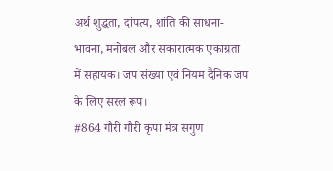अर्थ शुद्धता, दांपत्य, शांति की साधना-भावना, मनोबल और सकारात्मक एकाग्रता में सहायक। जप संख्या एवं नियम दैनिक जप के लिए सरल रूप।
#864 गौरी गौरी कृपा मंत्र सगुण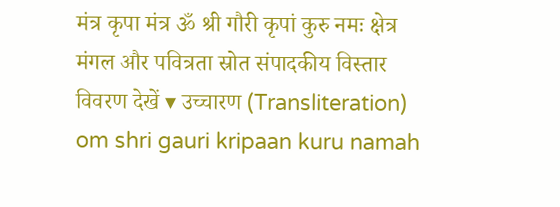मंत्र कृपा मंत्र ॐ श्री गौरी कृपां कुरु नमः क्षेत्र मंगल और पवित्रता स्रोत संपादकीय विस्तार विवरण देखें ▾ उच्चारण (Transliteration) om shri gauri kripaan kuru namah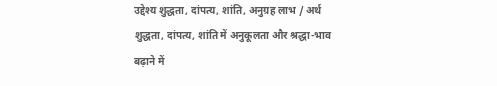उद्देश्य शुद्धता, दांपत्य, शांति, अनुग्रह लाभ / अर्थ शुद्धता, दांपत्य, शांति में अनुकूलता और श्रद्धा-भाव बढ़ाने में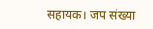सहायक। जप संख्या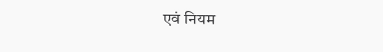एवं नियम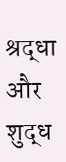श्रद्धा और शुद्ध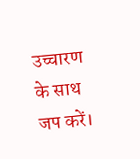उच्चारण के साथ जप करें।